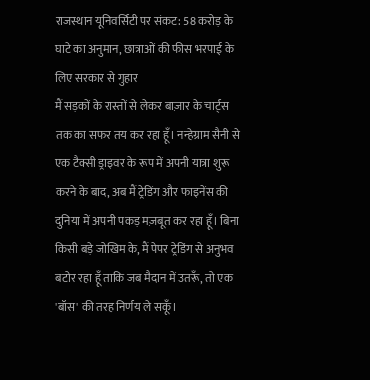राजस्थान यूनिवर्सिटी पर संकट: 58 करोड़ के घाटे का अनुमान, छात्राओं की फीस भरपाई के लिए सरकार से गुहार
मैं सड़कों के रास्तों से लेकर बाज़ार के चार्ट्स तक का सफर तय कर रहा हूँ। नन्हेग्राम सैनी से एक टैक्सी ड्राइवर के रूप में अपनी यात्रा शुरू करने के बाद, अब मैं ट्रेडिंग और फाइनेंस की दुनिया में अपनी पकड़ मज़बूत कर रहा हूँ। बिना किसी बड़े जोखिम के, मैं पेपर ट्रेडिंग से अनुभव बटोर रहा हूँ ताकि जब मैदान में उतरूँ, तो एक 'बॉस' की तरह निर्णय ले सकूँ।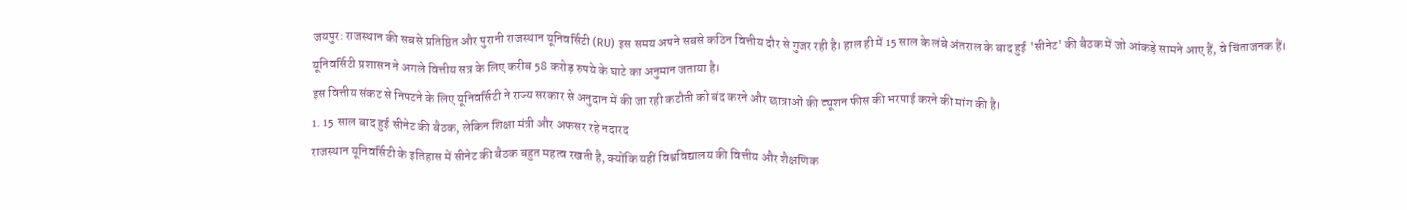जयपुर: राजस्थान की सबसे प्रतिष्ठित और पुरानी राजस्थान यूनिवर्सिटी (RU) इस समय अपने सबसे कठिन वित्तीय दौर से गुजर रही है। हाल ही में 15 साल के लंबे अंतराल के बाद हुई 'सीनेट' की बैठक में जो आंकड़े सामने आए हैं, वे चिंताजनक हैं। यूनिवर्सिटी प्रशासन ने अगले वित्तीय सत्र के लिए करीब 58 करोड़ रुपये के घाटे का अनुमान जताया है।
इस वित्तीय संकट से निपटने के लिए यूनिवर्सिटी ने राज्य सरकार से अनुदान में की जा रही कटौती को बंद करने और छात्राओं की ट्यूशन फीस की भरपाई करने की मांग की है।
1. 15 साल बाद हुई सीनेट की बैठक, लेकिन शिक्षा मंत्री और अफसर रहे नदारद
राजस्थान यूनिवर्सिटी के इतिहास में सीनेट की बैठक बहुत महत्व रखती है, क्योंकि यहीं विश्वविद्यालय की वित्तीय और शैक्षणिक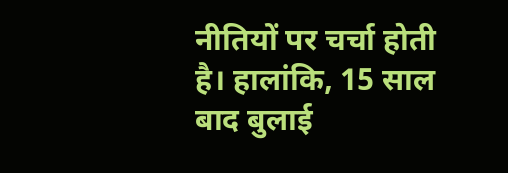नीतियों पर चर्चा होती है। हालांकि, 15 साल बाद बुलाई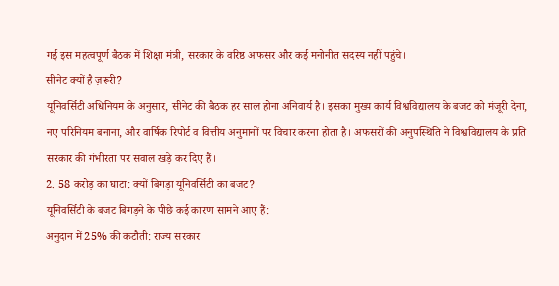गई इस महत्वपूर्ण बैठक में शिक्षा मंत्री, सरकार के वरिष्ठ अफसर और कई मनोनीत सदस्य नहीं पहुंचे।
सीनेट क्यों है ज़रूरी?
यूनिवर्सिटी अधिनियम के अनुसार, सीनेट की बैठक हर साल होना अनिवार्य है। इसका मुख्य कार्य विश्वविद्यालय के बजट को मंजूरी देना, नए परिनियम बनाना, और वार्षिक रिपोर्ट व वित्तीय अनुमानों पर विचार करना होता है। अफसरों की अनुपस्थिति ने विश्वविद्यालय के प्रति सरकार की गंभीरता पर सवाल खड़े कर दिए हैं।
2. 58 करोड़ का घाटा: क्यों बिगड़ा यूनिवर्सिटी का बजट?
यूनिवर्सिटी के बजट बिगड़ने के पीछे कई कारण सामने आए हैं:
अनुदान में 25% की कटौती: राज्य सरकार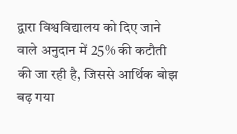द्वारा विश्वविद्यालय को दिए जाने वाले अनुदान में 25% की कटौती की जा रही है, जिससे आर्थिक बोझ बढ़ गया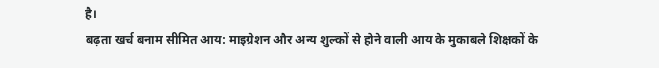है।
बढ़ता खर्च बनाम सीमित आय: माइग्रेशन और अन्य शुल्कों से होने वाली आय के मुकाबले शिक्षकों के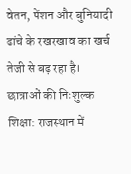वेतन, पेंशन और बुनियादी ढांचे के रखरखाव का खर्च तेजी से बढ़ रहा है।
छात्राओं की निःशुल्क शिक्षा: राजस्थान में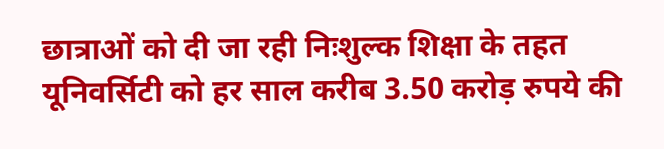छात्राओं को दी जा रही निःशुल्क शिक्षा के तहत यूनिवर्सिटी को हर साल करीब 3.50 करोड़ रुपये की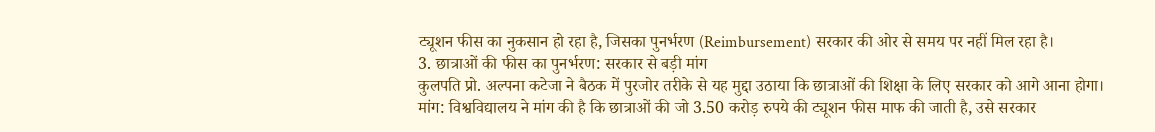ट्यूशन फीस का नुकसान हो रहा है, जिसका पुनर्भरण (Reimbursement) सरकार की ओर से समय पर नहीं मिल रहा है।
3. छात्राओं की फीस का पुनर्भरण: सरकार से बड़ी मांग
कुलपति प्रो. अल्पना कटेजा ने बैठक में पुरजोर तरीके से यह मुद्दा उठाया कि छात्राओं की शिक्षा के लिए सरकार को आगे आना होगा।
मांग: विश्वविद्यालय ने मांग की है कि छात्राओं की जो 3.50 करोड़ रुपये की ट्यूशन फीस माफ की जाती है, उसे सरकार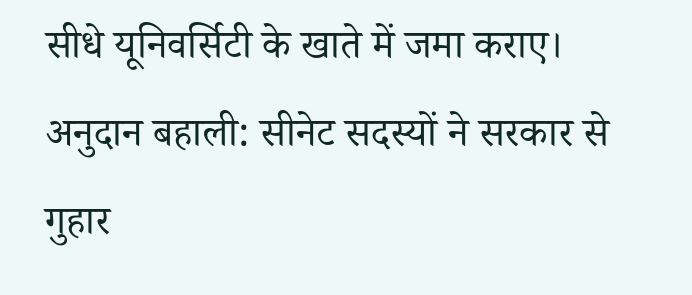सीधे यूनिवर्सिटी के खाते में जमा कराए।
अनुदान बहाली: सीनेट सदस्यों ने सरकार से गुहार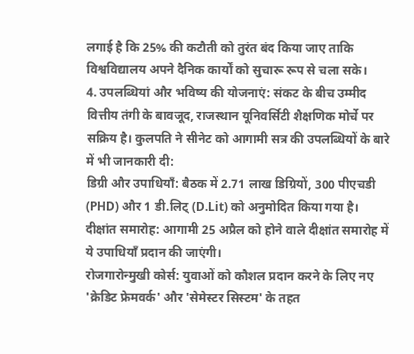लगाई है कि 25% की कटौती को तुरंत बंद किया जाए ताकि विश्वविद्यालय अपने दैनिक कार्यों को सुचारू रूप से चला सके।
4. उपलब्धियां और भविष्य की योजनाएं: संकट के बीच उम्मीद
वित्तीय तंगी के बावजूद, राजस्थान यूनिवर्सिटी शैक्षणिक मोर्चे पर सक्रिय है। कुलपति ने सीनेट को आगामी सत्र की उपलब्धियों के बारे में भी जानकारी दी:
डिग्री और उपाधियाँ: बैठक में 2.71 लाख डिग्रियों, 300 पीएचडी (PHD) और 1 डी.लिट् (D.Lit) को अनुमोदित किया गया है।
दीक्षांत समारोह: आगामी 25 अप्रैल को होने वाले दीक्षांत समारोह में ये उपाधियाँ प्रदान की जाएंगी।
रोजगारोन्मुखी कोर्स: युवाओं को कौशल प्रदान करने के लिए नए 'क्रेडिट फ्रेमवर्क' और 'सेमेस्टर सिस्टम' के तहत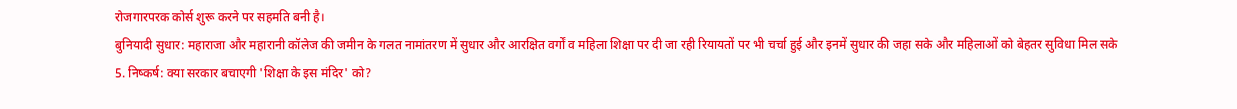रोजगारपरक कोर्स शुरू करने पर सहमति बनी है।
बुनियादी सुधार: महाराजा और महारानी कॉलेज की जमीन के गलत नामांतरण में सुधार और आरक्षित वर्गों व महिला शिक्षा पर दी जा रही रियायतों पर भी चर्चा हुई और इनमें सुधार की जहा सके और महिलाओं को बेहतर सुविधा मिल सके
5. निष्कर्ष: क्या सरकार बचाएगी 'शिक्षा के इस मंदिर' को?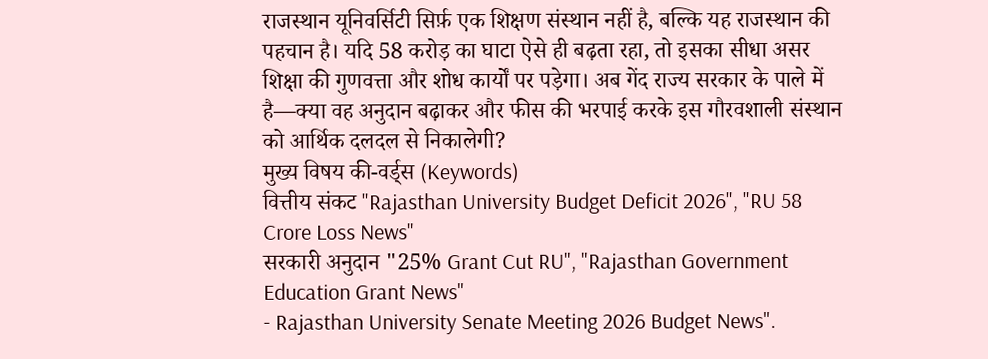राजस्थान यूनिवर्सिटी सिर्फ़ एक शिक्षण संस्थान नहीं है, बल्कि यह राजस्थान की पहचान है। यदि 58 करोड़ का घाटा ऐसे ही बढ़ता रहा, तो इसका सीधा असर शिक्षा की गुणवत्ता और शोध कार्यों पर पड़ेगा। अब गेंद राज्य सरकार के पाले में है—क्या वह अनुदान बढ़ाकर और फीस की भरपाई करके इस गौरवशाली संस्थान को आर्थिक दलदल से निकालेगी?
मुख्य विषय की-वर्ड्स (Keywords)
वित्तीय संकट "Rajasthan University Budget Deficit 2026", "RU 58 Crore Loss News"
सरकारी अनुदान "25% Grant Cut RU", "Rajasthan Government Education Grant News"
- Rajasthan University Senate Meeting 2026 Budget News".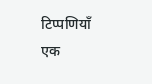टिप्पणियाँ
एक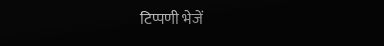टिप्पणी भेजें